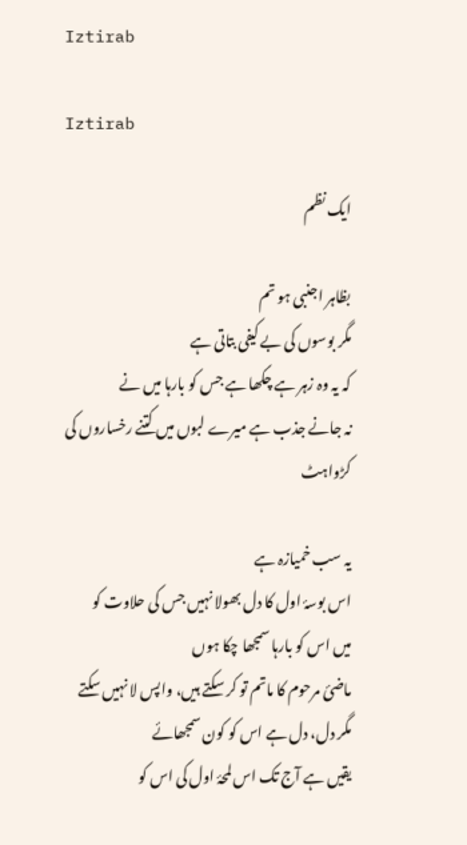Iztirab

Iztirab

ایک نظم

بظاہر اجنبی ہو تم
مگر بوسوں کی بے کیفی بتاتی ہے
کہ یہ وہ زہر ہے چکھا ہے جس کو بارہا میں نے
نہ جانے جذب ہے میرے لبوں میں کتنے رخساروں کی کڑواہٹ

یہ سب خمیازہ ہے
اس بوسۂ اول کا دل بھولا نہیں جس کی حلاوت کو
میں اس کو بارہا سمجھا چکا ہوں
ماضیٔ مرحوم کا ماتم تو کر سکتے ہیں، واپس لا نہیں سکتے
مگر دل، دل ہے اس کو کون سمجھائے
یقیں ہے آج تک اس لمحۂ اول کی اس کو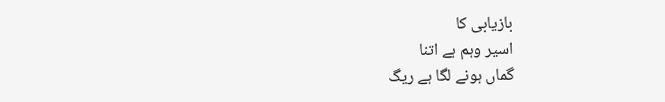بازیابی کا
اسیر وہم ہے اتنا
گماں ہونے لگا ہے ریگ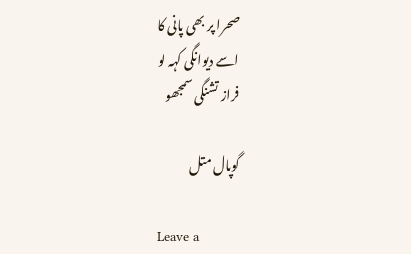صحرا پر بھی پانی کا
اسے دیوانگی کہہ لو
فراز تشنگی سمجھو

گوپال متل

Leave a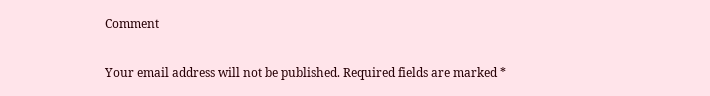Comment

Your email address will not be published. Required fields are marked *